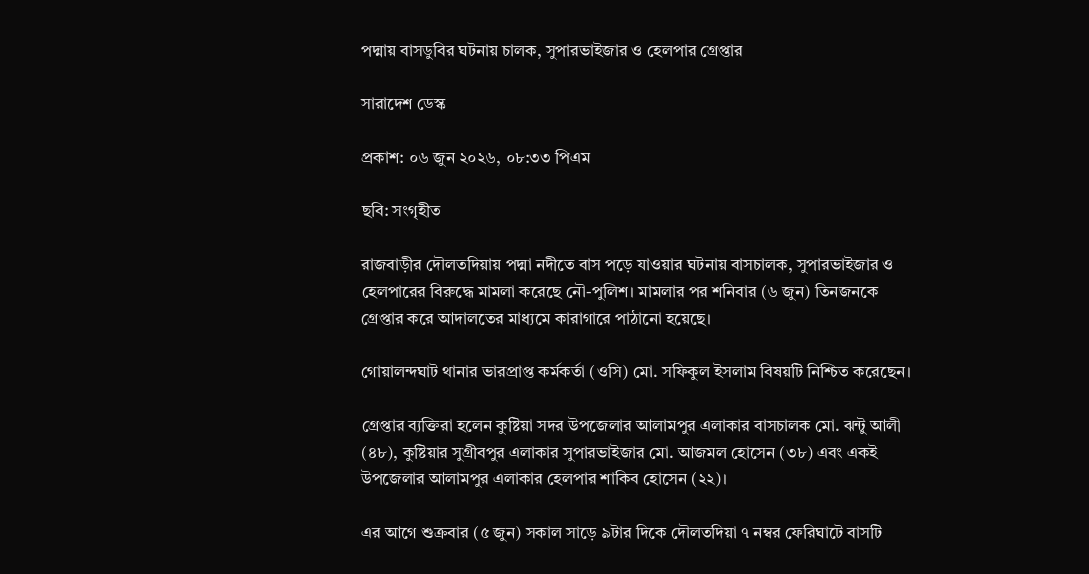পদ্মায় বাসডুবির ঘটনায় চালক, সুপারভাইজার ও হেলপার গ্রেপ্তার

সারাদেশ ডেস্ক

প্রকাশ: ০৬ জুন ২০২৬, ০৮:৩৩ পিএম

ছবি: সংগৃহীত

রাজবাড়ীর দৌলতদিয়ায় পদ্মা নদীতে বাস পড়ে যাওয়ার ঘটনায় বাসচালক, সুপারভাইজার ও হেলপারের বিরুদ্ধে মামলা করেছে নৌ-পুলিশ। মামলার পর শনিবার (৬ জুন) তিনজনকে গ্রেপ্তার করে আদালতের মাধ্যমে কারাগারে পাঠানো হয়েছে।

গোয়ালন্দঘাট থানার ভারপ্রাপ্ত কর্মকর্তা (ওসি) মো. সফিকুল ইসলাম বিষয়টি নিশ্চিত করেছেন।

গ্রেপ্তার ব্যক্তিরা হলেন কুষ্টিয়া সদর উপজেলার আলামপুর এলাকার বাসচালক মো. ঝন্টু আলী (৪৮), কুষ্টিয়ার সুগ্রীবপুর এলাকার সুপারভাইজার মো. আজমল হোসেন (৩৮) এবং একই উপজেলার আলামপুর এলাকার হেলপার শাকিব হোসেন (২২)।

এর আগে শুক্রবার (৫ জুন) সকাল সাড়ে ৯টার দিকে দৌলতদিয়া ৭ নম্বর ফেরিঘাটে বাসটি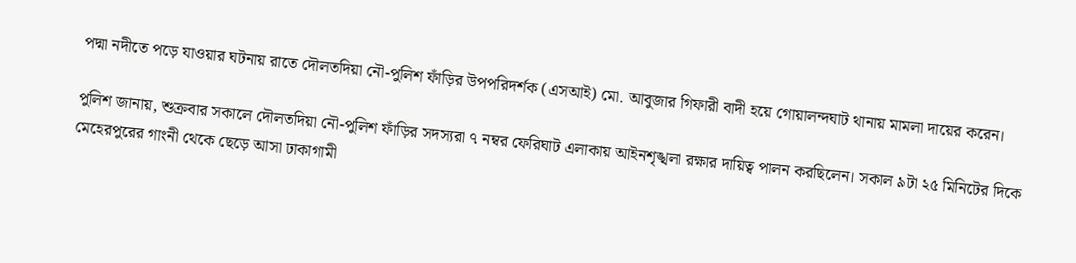পদ্মা নদীতে পড়ে যাওয়ার ঘটনায় রাতে দৌলতদিয়া নৌ-পুলিশ ফাঁড়ির উপপরিদর্শক (এসআই) মো. আবুজার গিফারী বাদী হয়ে গোয়ালন্দঘাট থানায় মামলা দায়ের করেন।

পুলিশ জানায়, শুক্রবার সকালে দৌলতদিয়া নৌ-পুলিশ ফাঁড়ির সদস্যরা ৭ নম্বর ফেরিঘাট এলাকায় আইনশৃঙ্খলা রক্ষার দায়িত্ব পালন করছিলেন। সকাল ৯টা ২৫ মিনিটের দিকে মেহেরপুরের গাংনী থেকে ছেড়ে আসা ঢাকাগামী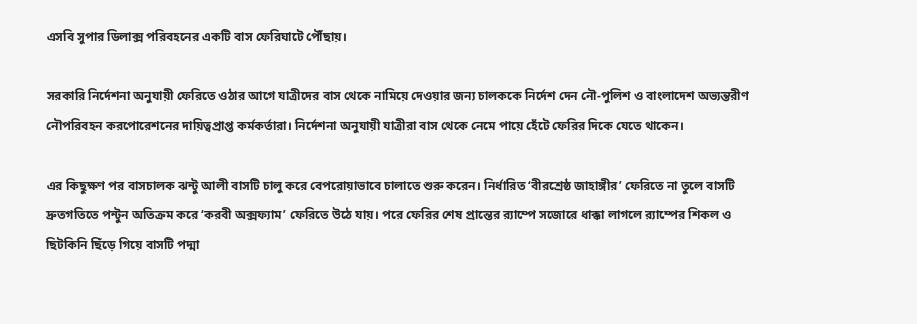এসবি সুপার ডিলাক্স পরিবহনের একটি বাস ফেরিঘাটে পৌঁছায়।

সরকারি নির্দেশনা অনুযায়ী ফেরিতে ওঠার আগে যাত্রীদের বাস থেকে নামিয়ে দেওয়ার জন্য চালককে নির্দেশ দেন নৌ-পুলিশ ও বাংলাদেশ অভ্যন্তরীণ নৌপরিবহন করপোরেশনের দায়িত্বপ্রাপ্ত কর্মকর্তারা। নির্দেশনা অনুযায়ী যাত্রীরা বাস থেকে নেমে পায়ে হেঁটে ফেরির দিকে যেতে থাকেন।

এর কিছুক্ষণ পর বাসচালক ঝন্টু আলী বাসটি চালু করে বেপরোয়াভাবে চালাতে শুরু করেন। নির্ধারিত ‘বীরশ্রেষ্ঠ জাহাঙ্গীর’ ফেরিতে না তুলে বাসটি দ্রুতগতিতে পন্টুন অতিক্রম করে ‘করবী অক্সফ্যাম’ ফেরিতে উঠে যায়। পরে ফেরির শেষ প্রান্তের র‌্যাম্পে সজোরে ধাক্কা লাগলে র‌্যাম্পের শিকল ও ছিটকিনি ছিঁড়ে গিয়ে বাসটি পদ্মা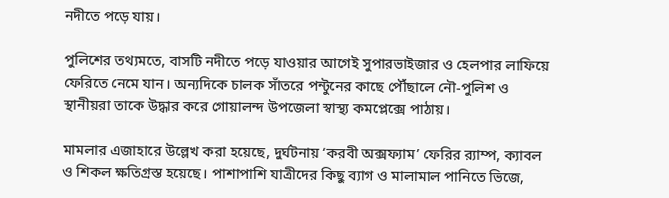নদীতে পড়ে যায়।

পুলিশের তথ্যমতে, বাসটি নদীতে পড়ে যাওয়ার আগেই সুপারভাইজার ও হেলপার লাফিয়ে ফেরিতে নেমে যান। অন্যদিকে চালক সাঁতরে পন্টুনের কাছে পৌঁছালে নৌ-পুলিশ ও স্থানীয়রা তাকে উদ্ধার করে গোয়ালন্দ উপজেলা স্বাস্থ্য কমপ্লেক্সে পাঠায়।

মামলার এজাহারে উল্লেখ করা হয়েছে, দুর্ঘটনায় ‘করবী অক্সফ্যাম’ ফেরির র‌্যাম্প, ক্যাবল ও শিকল ক্ষতিগ্রস্ত হয়েছে। পাশাপাশি যাত্রীদের কিছু ব্যাগ ও মালামাল পানিতে ভিজে,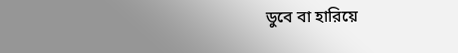ডুবে বা হারিয়ে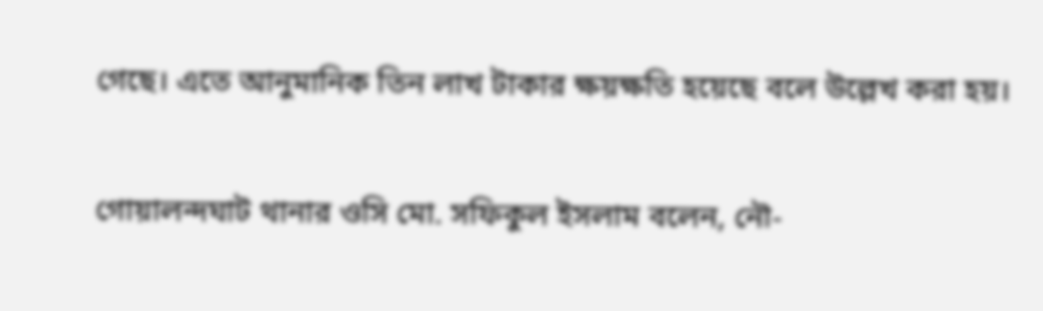গেছে। এতে আনুমানিক তিন লাখ টাকার ক্ষয়ক্ষতি হয়েছে বলে উল্লেখ করা হয়।

গোয়ালন্দঘাট থানার ওসি মো. সফিকুল ইসলাম বলেন, নৌ-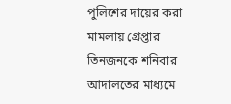পুলিশের দায়ের করা মামলায় গ্রেপ্তার তিনজনকে শনিবার আদালতের মাধ্যমে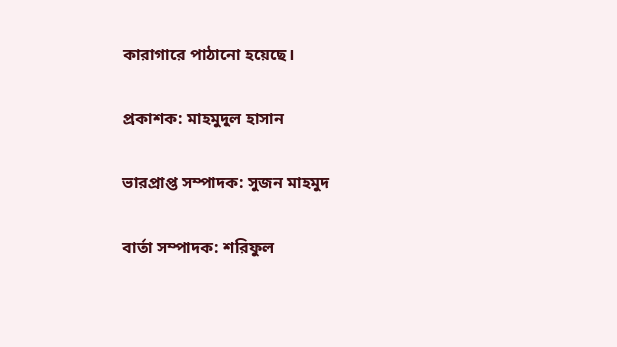কারাগারে পাঠানো হয়েছে।

প্রকাশক: মাহমুদুল হাসান

ভারপ্রাপ্ত সম্পাদক: সুজন মাহমুদ

বার্তা সম্পাদক: শরিফুল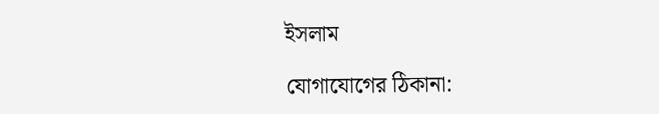ইসলাম

যোগাযোগের ঠিকানা: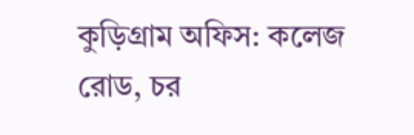কুড়িগ্রাম অফিস: কলেজ রোড, চর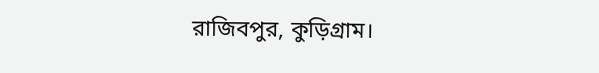রাজিবপুর, কুড়িগ্রাম।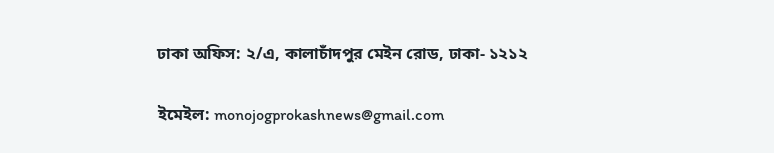ঢাকা অফিস: ২/এ, কালাচাঁদপুর মেইন রোড, ঢাকা- ১২১২

ইমেইল: monojogprokashnews@gmail.com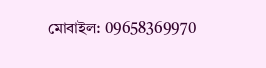মোবাইল: 09658369970